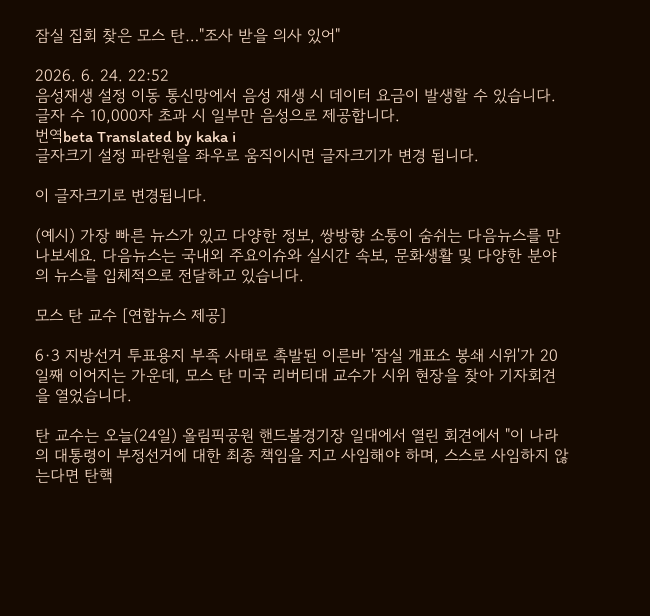잠실 집회 찾은 모스 탄…"조사 받을 의사 있어"

2026. 6. 24. 22:52
음성재생 설정 이동 통신망에서 음성 재생 시 데이터 요금이 발생할 수 있습니다. 글자 수 10,000자 초과 시 일부만 음성으로 제공합니다.
번역beta Translated by kaka i
글자크기 설정 파란원을 좌우로 움직이시면 글자크기가 변경 됩니다.

이 글자크기로 변경됩니다.

(예시) 가장 빠른 뉴스가 있고 다양한 정보, 쌍방향 소통이 숨쉬는 다음뉴스를 만나보세요. 다음뉴스는 국내외 주요이슈와 실시간 속보, 문화생활 및 다양한 분야의 뉴스를 입체적으로 전달하고 있습니다.

모스 탄 교수 [연합뉴스 제공]

6·3 지방선거 투표용지 부족 사태로 촉발된 이른바 '잠실 개표소 봉쇄 시위'가 20일째 이어지는 가운데, 모스 탄 미국 리버티대 교수가 시위 현장을 찾아 기자회견을 열었습니다.

탄 교수는 오늘(24일) 올림픽공원 핸드볼경기장 일대에서 열린 회견에서 "이 나라의 대통령이 부정선거에 대한 최종 책임을 지고 사임해야 하며, 스스로 사임하지 않는다면 탄핵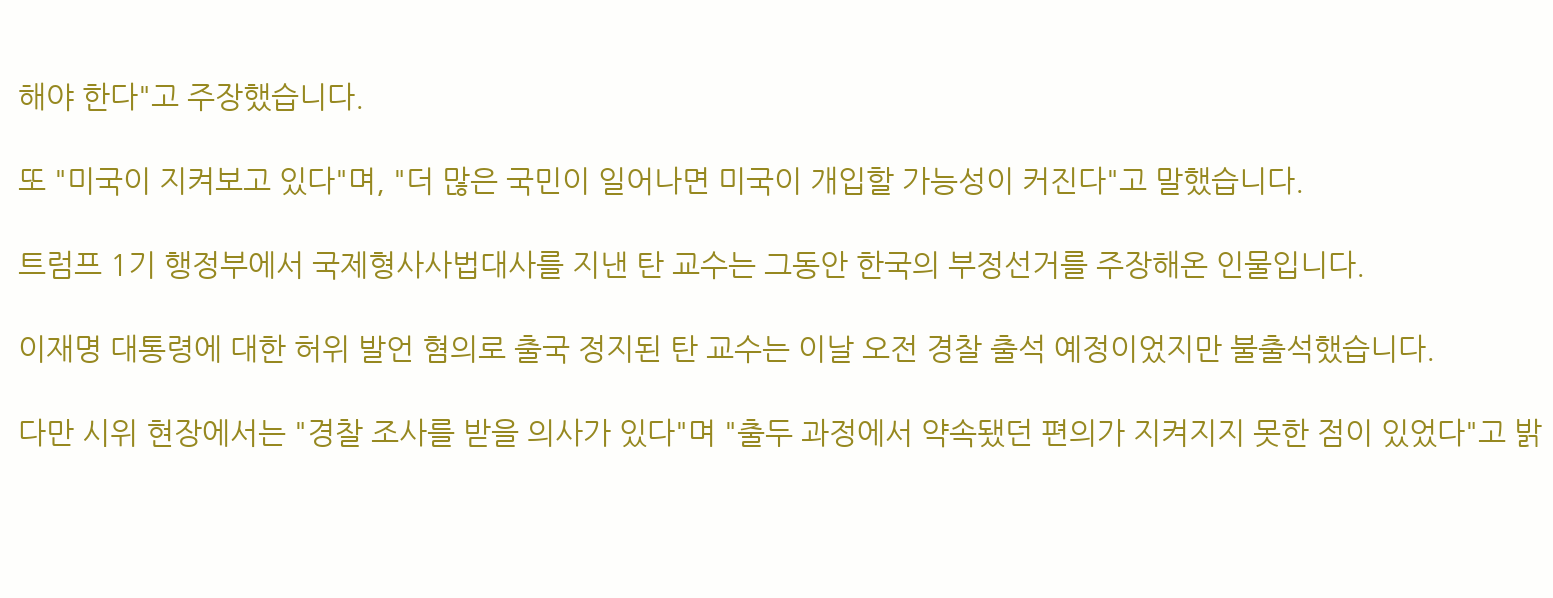해야 한다"고 주장했습니다.

또 "미국이 지켜보고 있다"며, "더 많은 국민이 일어나면 미국이 개입할 가능성이 커진다"고 말했습니다.

트럼프 1기 행정부에서 국제형사사법대사를 지낸 탄 교수는 그동안 한국의 부정선거를 주장해온 인물입니다.

이재명 대통령에 대한 허위 발언 혐의로 출국 정지된 탄 교수는 이날 오전 경찰 출석 예정이었지만 불출석했습니다.

다만 시위 현장에서는 "경찰 조사를 받을 의사가 있다"며 "출두 과정에서 약속됐던 편의가 지켜지지 못한 점이 있었다"고 밝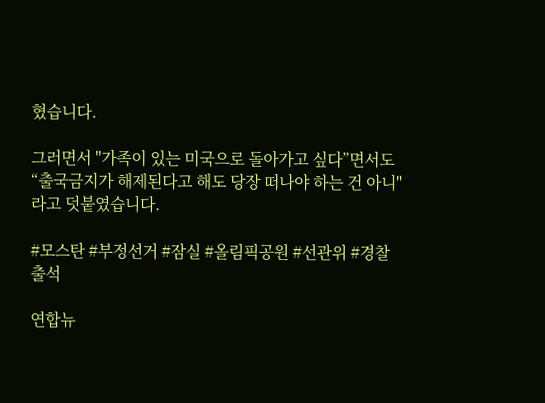혔습니다.

그러면서 "가족이 있는 미국으로 돌아가고 싶다”면서도 “출국금지가 해제된다고 해도 당장 떠나야 하는 건 아니"라고 덧붙였습니다.

#모스탄 #부정선거 #잠실 #올림픽공원 #선관위 #경찰출석

연합뉴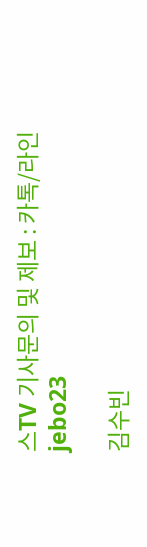스TV 기사문의 및 제보 : 카톡/라인 jebo23

김수빈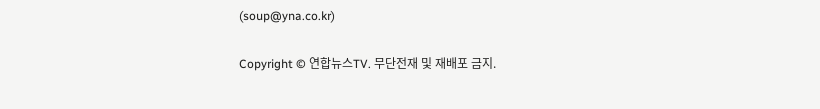(soup@yna.co.kr)

Copyright © 연합뉴스TV. 무단전재 및 재배포 금지.